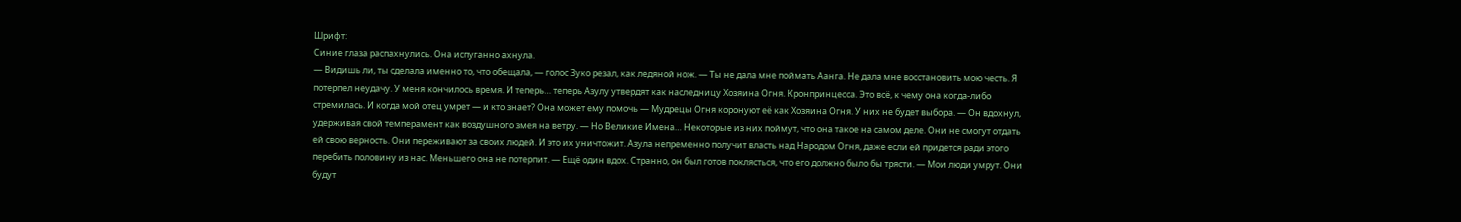Шрифт:
Синие глаза распахнулись. Она испуганно ахнула.
— Видишь ли, ты сделала именно то, что обещала, — голос Зуко резал, как ледяной нож. — Ты не дала мне поймать Аанга. Не дала мне восстановить мою честь. Я потерпел неудачу. У меня кончилось время. И теперь… теперь Азулу утвердят как наследницу Хозяина Огня. Кронпринцесса. Это всё, к чему она когда-либо стремилась. И когда мой отец умрет — и кто знает? Она может ему помочь — Мудрецы Огня коронуют её как Хозяина Огня. У них не будет выбора. — Он вдохнул, удерживая свой темперамент как воздушного змея на ветру. — Но Великие Имена… Некоторые из них поймут, что она такое на самом деле. Они не смогут отдать ей свою верность. Они переживают за своих людей. И это их уничтожит. Азула непременно получит власть над Народом Огня, даже если ей придется ради этого перебить половину из нас. Меньшего она не потерпит. — Ещё один вдох. Странно, он был готов поклясться, что его должно было бы трясти. — Мои люди умрут. Они будут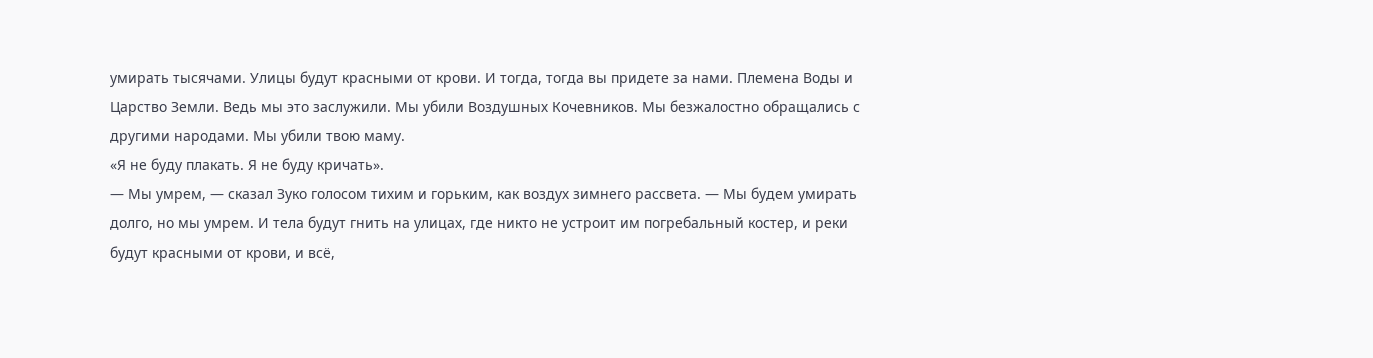умирать тысячами. Улицы будут красными от крови. И тогда, тогда вы придете за нами. Племена Воды и Царство Земли. Ведь мы это заслужили. Мы убили Воздушных Кочевников. Мы безжалостно обращались с другими народами. Мы убили твою маму.
«Я не буду плакать. Я не буду кричать».
— Мы умрем, — сказал Зуко голосом тихим и горьким, как воздух зимнего рассвета. — Мы будем умирать долго, но мы умрем. И тела будут гнить на улицах, где никто не устроит им погребальный костер, и реки будут красными от крови, и всё,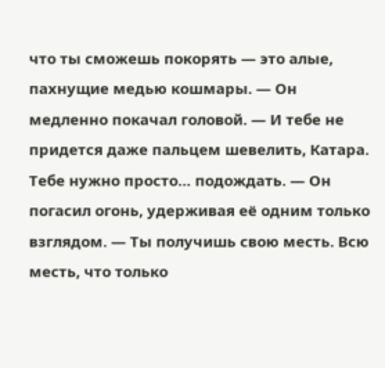что ты сможешь покорять — это алые, пахнущие медью кошмары. — Он медленно покачал головой. — И тебе не придется даже пальцем шевелить, Катара. Тебе нужно просто… подождать. — Он погасил огонь, удерживая её одним только взглядом. — Ты получишь свою месть. Всю месть, что только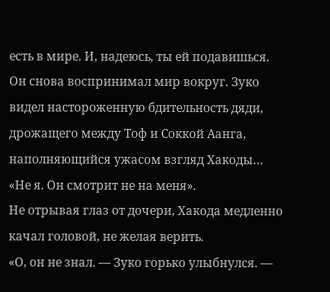есть в мире. И, надеюсь, ты ей подавишься.
Он снова воспринимал мир вокруг. Зуко видел настороженную бдительность дяди, дрожащего между Тоф и Соккой Аанга, наполняющийся ужасом взгляд Хакоды…
«Не я. Он смотрит не на меня».
Не отрывая глаз от дочери, Хакода медленно качал головой, не желая верить.
«О, он не знал. — Зуко горько улыбнулся. —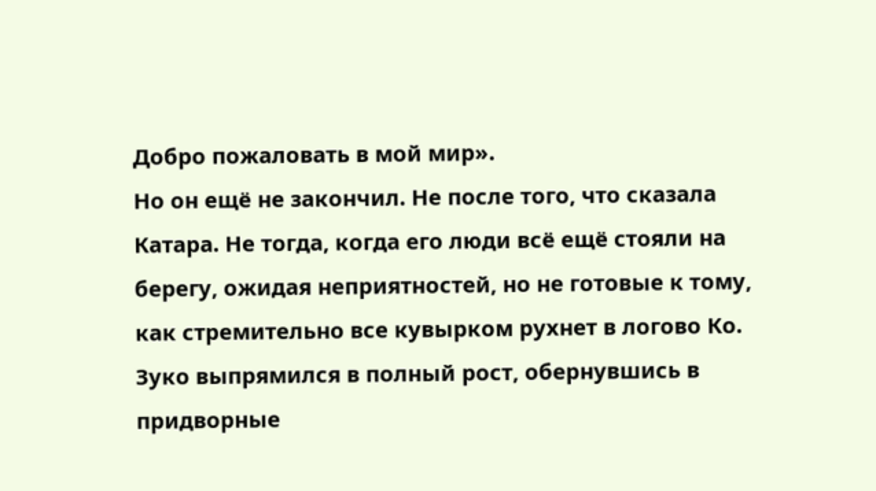Добро пожаловать в мой мир».
Но он ещё не закончил. Не после того, что сказала Катара. Не тогда, когда его люди всё ещё стояли на берегу, ожидая неприятностей, но не готовые к тому, как стремительно все кувырком рухнет в логово Ко.
Зуко выпрямился в полный рост, обернувшись в придворные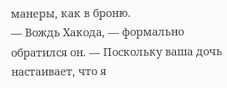манеры, как в броню.
— Вождь Хакода, — формально обратился он. — Поскольку ваша дочь настаивает, что я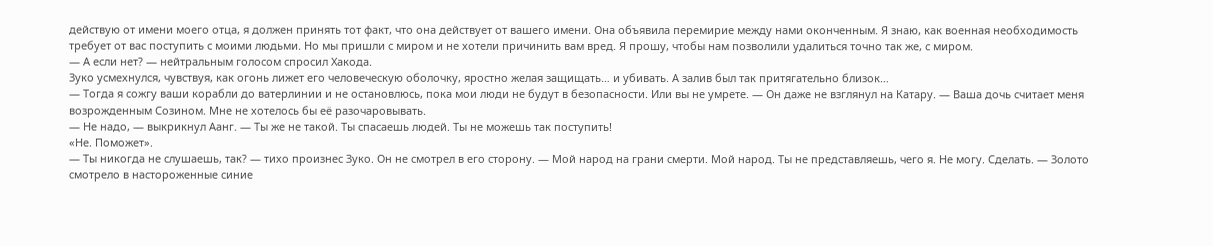действую от имени моего отца, я должен принять тот факт, что она действует от вашего имени. Она объявила перемирие между нами оконченным. Я знаю, как военная необходимость требует от вас поступить с моими людьми. Но мы пришли с миром и не хотели причинить вам вред. Я прошу, чтобы нам позволили удалиться точно так же, с миром.
— А если нет? — нейтральным голосом спросил Хакода.
Зуко усмехнулся, чувствуя, как огонь лижет его человеческую оболочку, яростно желая защищать… и убивать. А залив был так притягательно близок…
— Тогда я сожгу ваши корабли до ватерлинии и не остановлюсь, пока мои люди не будут в безопасности. Или вы не умрете. — Он даже не взглянул на Катару. — Ваша дочь считает меня возрожденным Созином. Мне не хотелось бы её разочаровывать.
— Не надо, — выкрикнул Аанг. — Ты же не такой. Ты спасаешь людей. Ты не можешь так поступить!
«Не. Поможет».
— Ты никогда не слушаешь, так? — тихо произнес Зуко. Он не смотрел в его сторону. — Мой народ на грани смерти. Мой народ. Ты не представляешь, чего я. Не могу. Сделать. — Золото смотрело в настороженные синие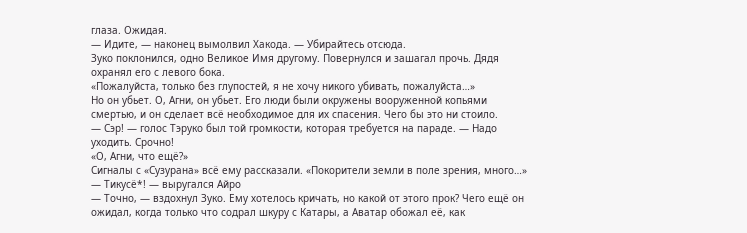глаза. Ожидая.
— Идите, — наконец вымолвил Хакода. — Убирайтесь отсюда.
Зуко поклонился, одно Великое Имя другому. Повернулся и зашагал прочь. Дядя охранял его с левого бока.
«Пожалуйста, только без глупостей, я не хочу никого убивать, пожалуйста…»
Но он убьет. О, Агни, он убьет. Его люди были окружены вооруженной копьями смертью, и он сделает всё необходимое для их спасения. Чего бы это ни стоило.
— Сэр! — голос Тэруко был той громкости, которая требуется на параде. — Надо уходить. Срочно!
«О, Агни, что ещё?»
Сигналы с «Сузурана» всё ему рассказали. «Покорители земли в поле зрения, много…»
— Тикусё*! — выругался Айро
— Точно, — вздохнул Зуко. Ему хотелось кричать, но какой от этого прок? Чего ещё он ожидал, когда только что содрал шкуру с Катары, а Аватар обожал её, как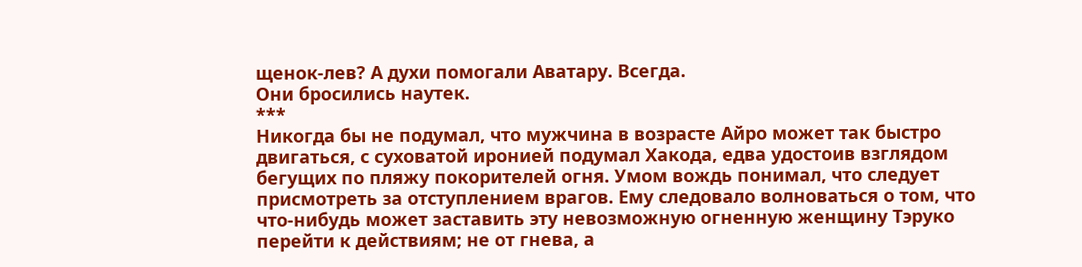щенок-лев? А духи помогали Аватару. Всегда.
Они бросились наутек.
***
Никогда бы не подумал, что мужчина в возрасте Айро может так быстро двигаться, с суховатой иронией подумал Хакода, едва удостоив взглядом бегущих по пляжу покорителей огня. Умом вождь понимал, что следует присмотреть за отступлением врагов. Ему следовало волноваться о том, что что-нибудь может заставить эту невозможную огненную женщину Тэруко перейти к действиям; не от гнева, а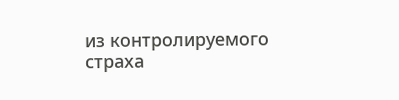из контролируемого страха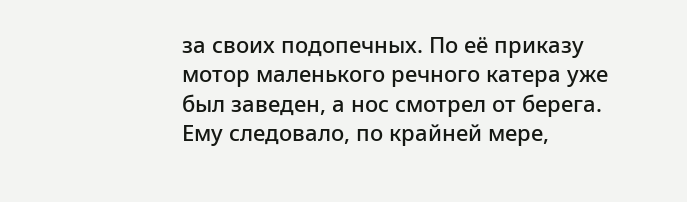за своих подопечных. По её приказу мотор маленького речного катера уже был заведен, а нос смотрел от берега. Ему следовало, по крайней мере,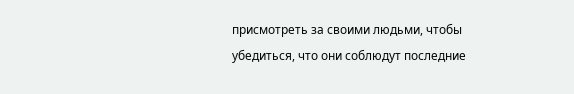присмотреть за своими людьми, чтобы убедиться, что они соблюдут последние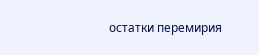остатки перемирия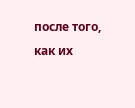после того, как их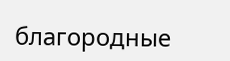благородные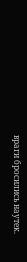враги бросились наутек.